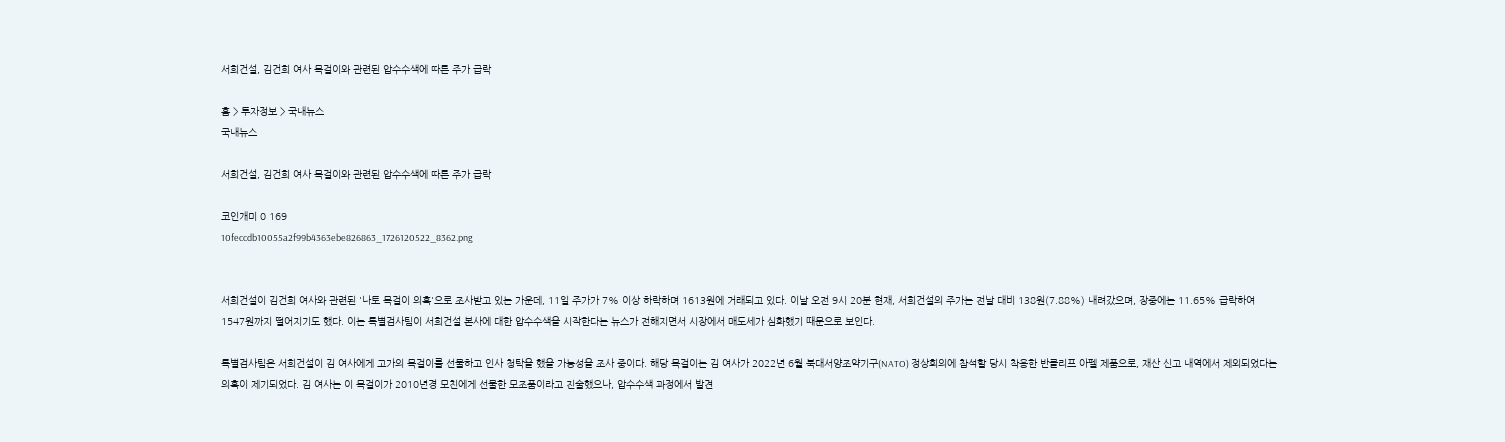서희건설, 김건희 여사 목걸이와 관련된 압수수색에 따른 주가 급락

홈 > 투자정보 > 국내뉴스
국내뉴스

서희건설, 김건희 여사 목걸이와 관련된 압수수색에 따른 주가 급락

코인개미 0 169
10feccdb10055a2f99b4363ebe826863_1726120522_8362.png


서희건설이 김건희 여사와 관련된 '나토 목걸이 의혹'으로 조사받고 있는 가운데, 11일 주가가 7% 이상 하락하며 1613원에 거래되고 있다. 이날 오전 9시 20분 현재, 서희건설의 주가는 전날 대비 138원(7.88%) 내려갔으며, 장중에는 11.65% 급락하여 1547원까지 떨어지기도 했다. 이는 특별검사팀이 서희건설 본사에 대한 압수수색을 시작한다는 뉴스가 전해지면서 시장에서 매도세가 심화했기 때문으로 보인다.

특별검사팀은 서희건설이 김 여사에게 고가의 목걸이를 선물하고 인사 청탁을 했을 가능성을 조사 중이다. 해당 목걸이는 김 여사가 2022년 6월 북대서양조약기구(NATO) 정상회의에 참석할 당시 착용한 반클리프 아펠 제품으로, 재산 신고 내역에서 제외되었다는 의혹이 제기되었다. 김 여사는 이 목걸이가 2010년경 모친에게 선물한 모조품이라고 진술했으나, 압수수색 과정에서 발견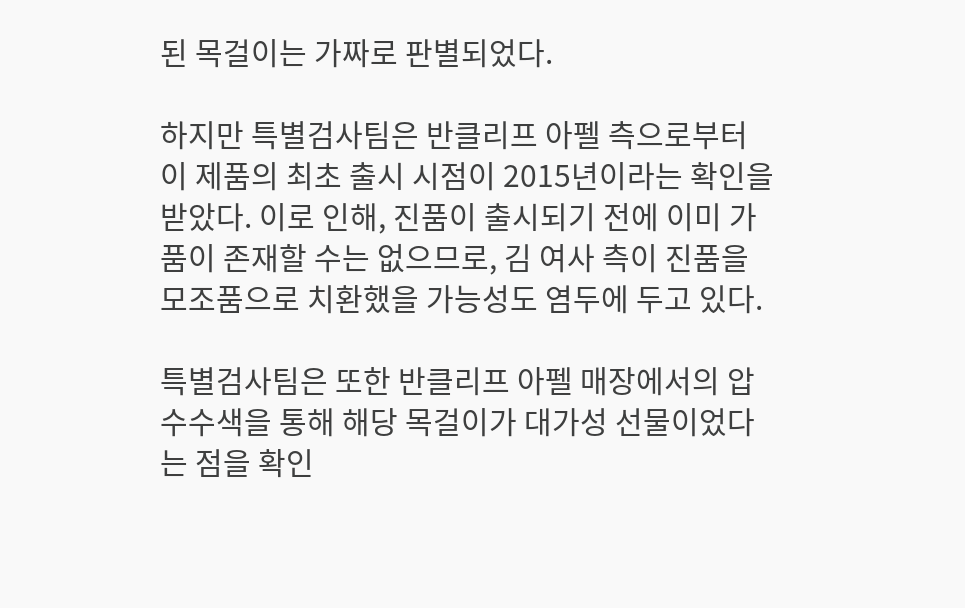된 목걸이는 가짜로 판별되었다.

하지만 특별검사팀은 반클리프 아펠 측으로부터 이 제품의 최초 출시 시점이 2015년이라는 확인을 받았다. 이로 인해, 진품이 출시되기 전에 이미 가품이 존재할 수는 없으므로, 김 여사 측이 진품을 모조품으로 치환했을 가능성도 염두에 두고 있다.

특별검사팀은 또한 반클리프 아펠 매장에서의 압수수색을 통해 해당 목걸이가 대가성 선물이었다는 점을 확인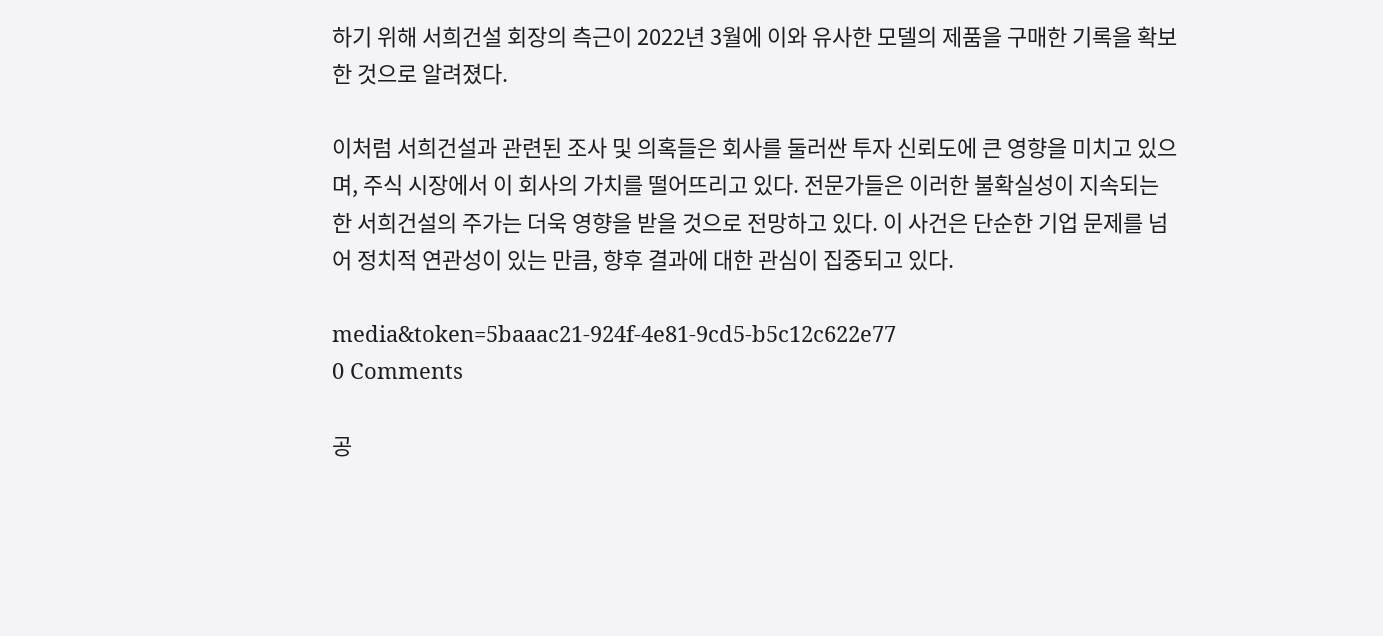하기 위해 서희건설 회장의 측근이 2022년 3월에 이와 유사한 모델의 제품을 구매한 기록을 확보한 것으로 알려졌다.

이처럼 서희건설과 관련된 조사 및 의혹들은 회사를 둘러싼 투자 신뢰도에 큰 영향을 미치고 있으며, 주식 시장에서 이 회사의 가치를 떨어뜨리고 있다. 전문가들은 이러한 불확실성이 지속되는 한 서희건설의 주가는 더욱 영향을 받을 것으로 전망하고 있다. 이 사건은 단순한 기업 문제를 넘어 정치적 연관성이 있는 만큼, 향후 결과에 대한 관심이 집중되고 있다.

media&token=5baaac21-924f-4e81-9cd5-b5c12c622e77
0 Comments

공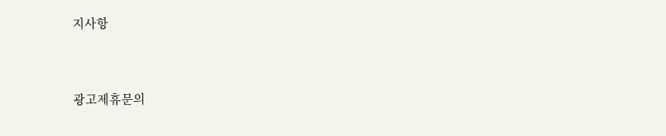지사항


광고제휴문의